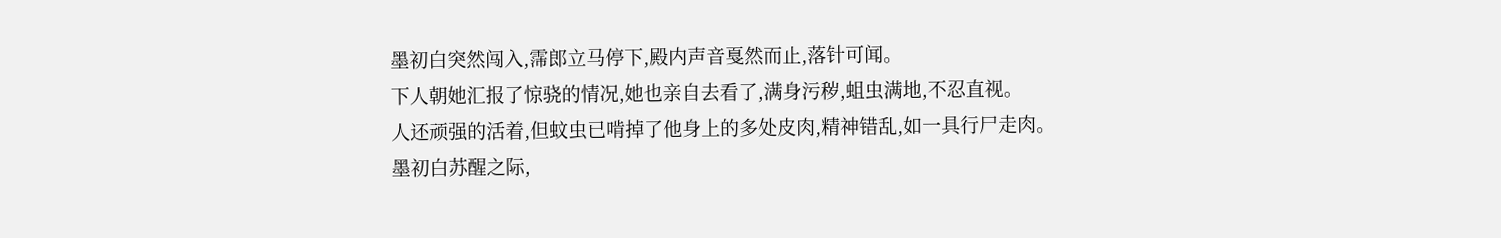墨初白突然闯入,霈郎立马停下,殿内声音戛然而止,落针可闻。
下人朝她汇报了惊骁的情况,她也亲自去看了,满身污秽,蛆虫满地,不忍直视。
人还顽强的活着,但蚊虫已啃掉了他身上的多处皮肉,精神错乱,如一具行尸走肉。
墨初白苏醒之际,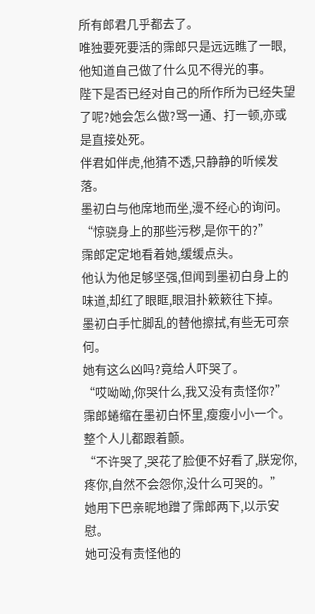所有郎君几乎都去了。
唯独要死要活的霈郎只是远远瞧了一眼,他知道自己做了什么见不得光的事。
陛下是否已经对自己的所作所为已经失望了呢?她会怎么做?骂一通、打一顿,亦或是直接处死。
伴君如伴虎,他猜不透,只静静的听候发落。
墨初白与他席地而坐,漫不经心的询问。
“惊骁身上的那些污秽,是你干的?”
霈郎定定地看着她,缓缓点头。
他认为他足够坚强,但闻到墨初白身上的味道,却红了眼眶,眼泪扑簌簌往下掉。
墨初白手忙脚乱的替他擦拭,有些无可奈何。
她有这么凶吗?竟给人吓哭了。
“哎呦呦,你哭什么,我又没有责怪你?”
霈郎蜷缩在墨初白怀里,瘦瘦小小一个。
整个人儿都跟着颤。
“不许哭了,哭花了脸便不好看了,朕宠你,疼你,自然不会怨你,没什么可哭的。”
她用下巴亲昵地蹭了霈郎两下,以示安慰。
她可没有责怪他的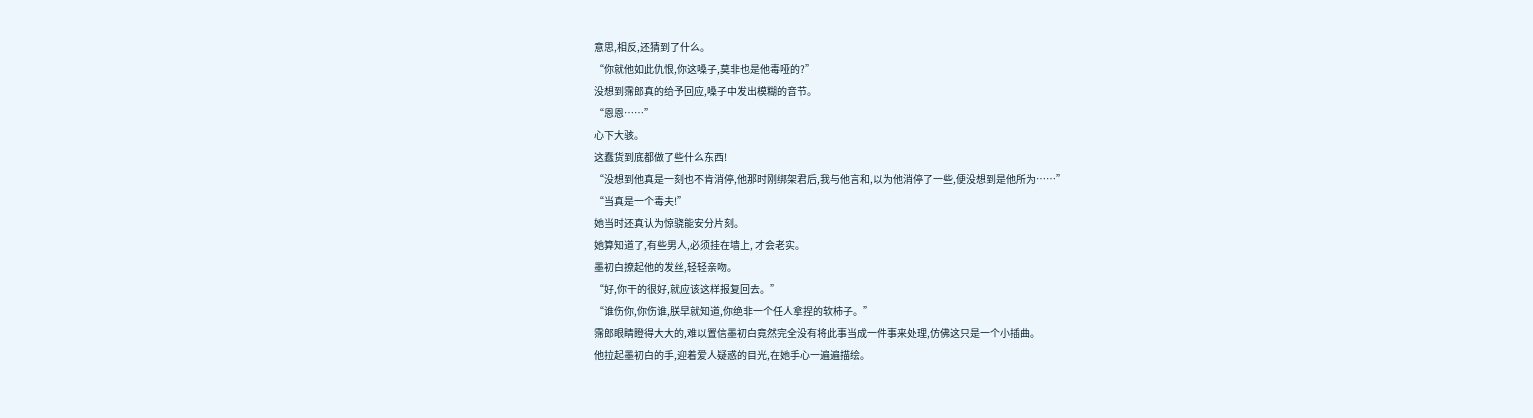意思,相反,还猜到了什么。
“你就他如此仇恨,你这嗓子,莫非也是他毒哑的?”
没想到霈郎真的给予回应,嗓子中发出模糊的音节。
“恩恩……”
心下大骇。
这蠢货到底都做了些什么东西!
“没想到他真是一刻也不肯消停,他那时刚绑架君后,我与他言和,以为他消停了一些,便没想到是他所为……”
“当真是一个毒夫!”
她当时还真认为惊骁能安分片刻。
她算知道了,有些男人,必须挂在墙上, 才会老实。
墨初白撩起他的发丝,轻轻亲吻。
“好,你干的很好,就应该这样报复回去。”
“谁伤你,你伤谁,朕早就知道,你绝非一个任人拿捏的软柿子。”
霈郎眼睛瞪得大大的,难以置信墨初白竟然完全没有将此事当成一件事来处理,仿佛这只是一个小插曲。
他拉起墨初白的手,迎着爱人疑惑的目光,在她手心一遍遍描绘。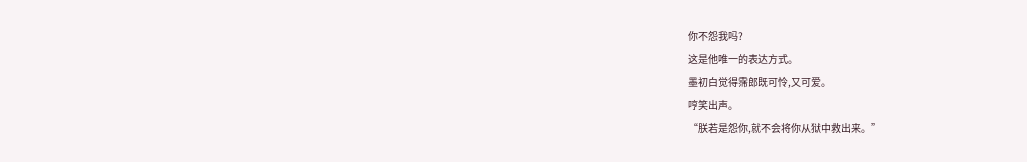你不怨我吗?
这是他唯一的表达方式。
墨初白觉得霈郎既可怜,又可爱。
哼笑出声。
“朕若是怨你,就不会将你从狱中救出来。”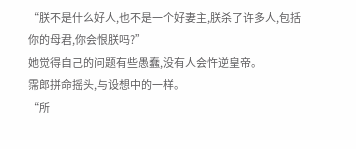“朕不是什么好人,也不是一个好妻主,朕杀了许多人,包括你的母君,你会恨朕吗?”
她觉得自己的问题有些愚蠢,没有人会忤逆皇帝。
霈郎拼命摇头,与设想中的一样。
“所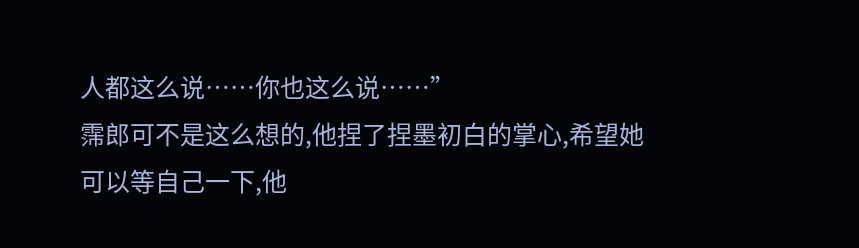人都这么说……你也这么说……”
霈郎可不是这么想的,他捏了捏墨初白的掌心,希望她可以等自己一下,他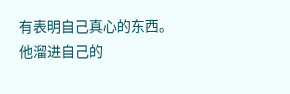有表明自己真心的东西。
他溜进自己的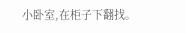小卧室,在柜子下翻找。